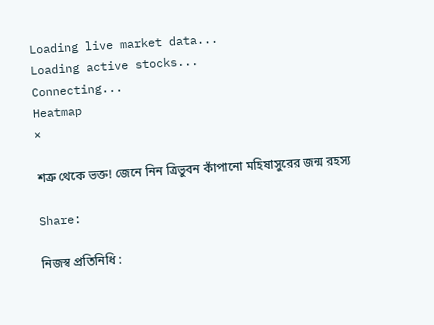Loading live market data...
Loading active stocks...
Connecting...
Heatmap
×

শত্রু থেকে ভক্ত! জেনে নিন ত্রিভুবন কাঁপানো মহিষাসুরের জন্ম রহস্য

Share:

নিজস্ব প্রতিনিধি :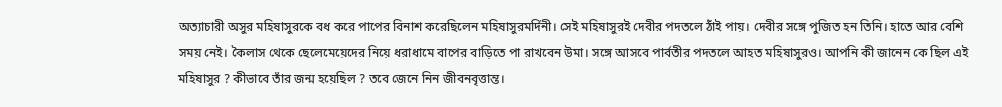অত্যাচারী অসুর মহিষাসুরকে বধ করে পাপের বিনাশ করেছিলেন মহিষাসুরমর্দিনী। সেই মহিষাসুরই দেবীর পদতলে ঠাঁই পায়। দেবীর সঙ্গে পুজিত হন তিনি। হাতে আর বেশি সময় নেই। কৈলাস থেকে ছেলেমেয়েদের নিয়ে ধরাধামে বাপের বাড়িতে পা রাখবেন উমা। সঙ্গে আসবে পার্বতীর পদতলে আহত মহিষাসুরও। আপনি কী জানেন কে ছিল এই মহিষাসুর ? কীভাবে তাঁর জন্ম হয়েছিল ? তবে জেনে নিন জীবনবৃত্তান্ত।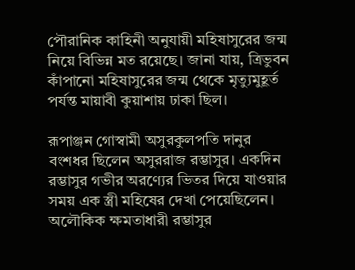পৌরানিক কাহিনী অনুযায়ী মহিষাসুরের জন্ম নিয়ে বিভিন্ন মত রয়েছে। জানা যায়, ত্রিভুবন কাঁপানো মহিষাসুরের জন্ম থেকে মৃত্যুমুহূর্ত পর্যন্ত মায়াবী কুয়াশায় ঢাকা ছিল।

রূপাঞ্জন গোস্বামী অসুরকুলপতি দানুর বংশধর ছিলেন অসুররাজ রম্ভাসুর। একদিন রম্ভাসুর গভীর অরণ্যের ভিতর দিয়ে যাওয়ার সময় এক স্ত্রী মহিষের দেখা পেয়েছিলেন। অলৌকিক ক্ষমতাধারী রম্ভাসুর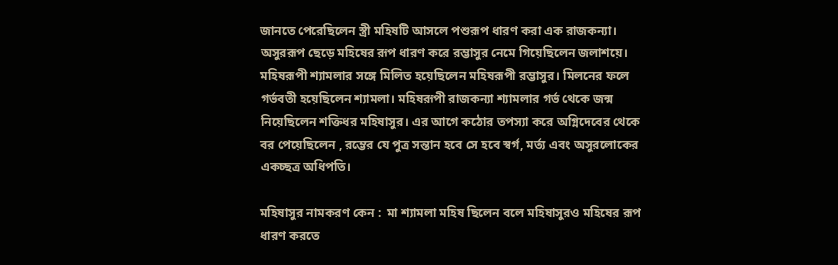জানতে পেরেছিলেন স্ত্রী মহিষটি আসলে পশুরূপ ধারণ করা এক রাজকন্যা। অসুররূপ ছেড়ে মহিষের রূপ ধারণ করে রম্ভাসুর নেমে গিয়েছিলেন জলাশয়ে। মহিষরূপী শ্যামলার সঙ্গে মিলিত হয়েছিলেন মহিষরূপী রম্ভাসুর। মিলনের ফলে গর্ভবতী হয়েছিলেন শ্যামলা। মহিষরূপী রাজকন্যা শ্যামলার গর্ভ থেকে জন্ম নিয়েছিলেন শক্তিধর মহিষাসুর। এর আগে কঠোর তপস্যা করে অগ্নিদেবের থেকে বর পেয়েছিলেন , রম্ভের যে পুত্র সন্তান হবে সে হবে স্বর্গ, মর্ত্য এবং অসুরলোকের একচ্ছত্র অধিপতি।

মহিষাসুর নামকরণ কেন :  মা শ্যামলা মহিষ ছিলেন বলে মহিষাসুরও মহিষের রূপ ধারণ করতে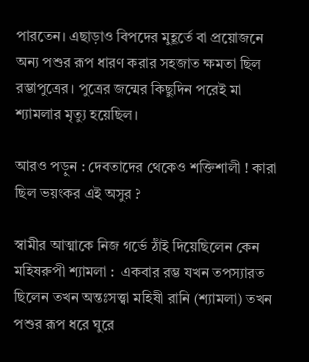পারতেন। এছাড়াও বিপদের মুহূর্তে বা প্রয়োজনে অন্য পশুর রূপ ধারণ করার সহজাত ক্ষমতা ছিল রম্ভাপুত্রের। পুত্রের জন্মের কিছুদিন পরেই মা শ্যামলার মৃত্যু হয়েছিল।

আরও পড়ুন : দেবতাদের থেকেও শক্তিশালী ! কারা ছিল ভয়ংকর এই অসুর ?

স্বামীর আত্মাকে নিজ গর্ভে ঠাঁই দিয়েছিলেন কেন মহিষরুপী শ্যামলা :  একবার রম্ভ যখন তপস্যারত ছিলেন তখন অন্তঃসত্ত্বা মহিষী রানি (শ্যামলা) তখন পশুর রূপ ধরে ঘুরে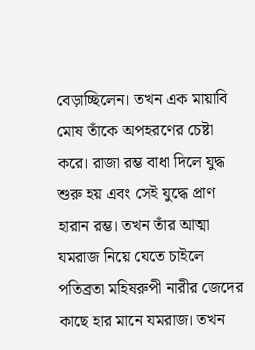বেড়াচ্ছিলেন। তখন এক মায়াবি মোষ তাঁকে অপহরণের চেষ্টা করে। রাজা রম্ভ বাধা দিলে যুদ্ধ শুরু হয় এবং সেই যুদ্ধে প্রাণ হারান রম্ভ। তখন তাঁর আত্মা যমরাজ নিয়ে যেতে চাইলে পতিব্রতা মহিষরুপী নারীর জেদের কাছে হার মানে যমরাজ। তখন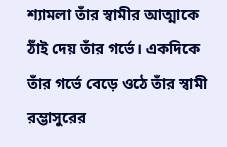শ্যামলা তাঁর স্বামীর আত্মাকে ঠাঁই দেয় তাঁর গর্ভে। একদিকে তাঁর গর্ভে বেড়ে ওঠে তাঁর স্বামী রম্ভাসুরের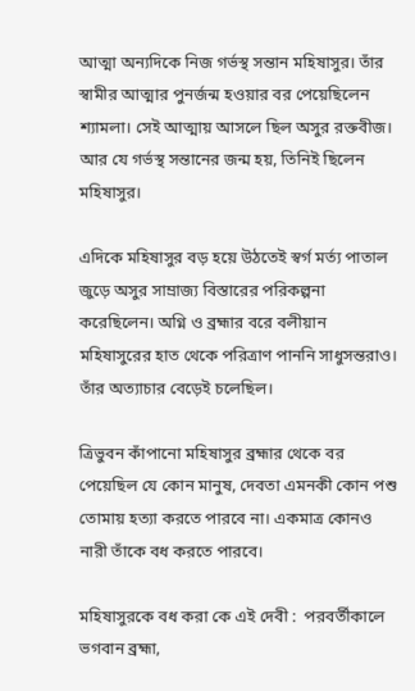আত্মা অন্যদিকে নিজ গর্ভস্থ সন্তান মহিষাসুর। তাঁর স্বামীর আত্মার পুনর্জন্ম হওয়ার বর পেয়েছিলেন শ্যামলা। সেই আত্মায় আসলে ছিল অসুর রক্তবীজ। আর যে গর্ভস্থ সন্তানের জন্ম হয়, তিনিই ছিলেন মহিষাসুর।

এদিকে মহিষাসুর বড় হয়ে উঠতেই স্বর্গ মর্ত্য পাতাল জুড়ে অসুর সাম্রাজ্য বিস্তারের পরিকল্পনা করেছিলেন। অগ্নি ও ব্রহ্মার বরে বলীয়ান মহিষাসুরের হাত থেকে পরিত্রাণ পাননি সাধুসন্তরাও। তাঁর অত্যাচার বেড়েই চলেছিল।

ত্রিভুবন কাঁপানো মহিষাসুর ব্রহ্মার থেকে বর পেয়েছিল যে কোন মানুষ, দেবতা এমনকী কোন পশু তোমায় হত্যা করতে পারবে না। একমাত্র কোনও নারী তাঁকে বধ করতে পারবে।

মহিষাসুরকে বধ করা কে এই দেবী :  পরবর্তীকালে ভগবান ব্রহ্মা,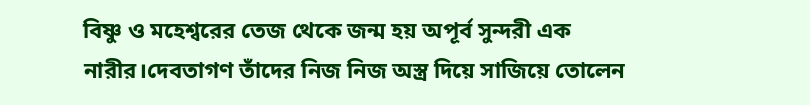বিষ্ণু ও মহেশ্বরের তেজ থেকে জন্ম হয় অপূর্ব সুন্দরী এক নারীর।দেবতাগণ তাঁদের নিজ নিজ অস্ত্র দিয়ে সাজিয়ে তোলেন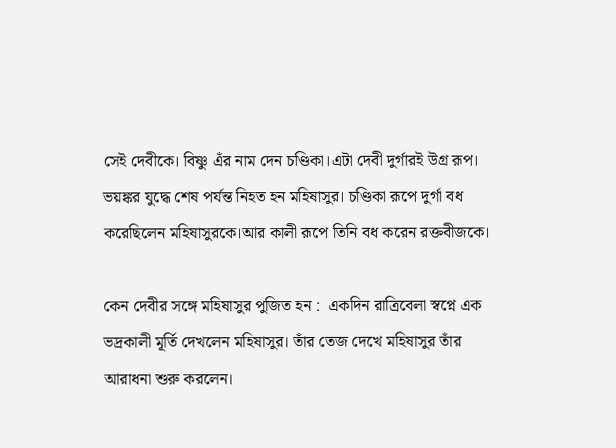সেই দেবীকে। বিষ্ণু এঁর নাম দেন চণ্ডিকা।এটা দেবী দুর্গারই উগ্র রূপ। ভয়ঙ্কর যুদ্ধে শেষ পর্যন্ত নিহত হন মহিষাসুর। চণ্ডিকা রূপে দুর্গা বধ করেছিলেন মহিষাসুরকে।আর কালী রূপে তিনি বধ করেন রক্তবীজকে।

কেন দেবীর সঙ্গে মহিষাসুর পুজিত হন :  একদিন রাত্রিবেলা স্বপ্নে এক ভদ্রকালী মূর্তি দেখলেন মহিষাসুর। তাঁর তেজ দেখে মহিষাসুর তাঁর আরাধনা শুরু করলেন।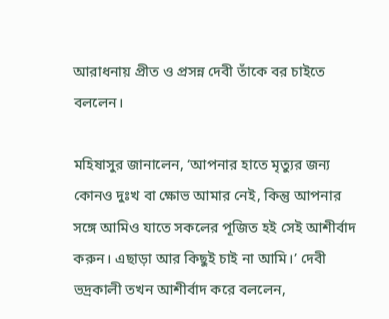আরাধনায় প্রীত ও প্রসন্ন দেবী তাঁকে বর চাইতে বললেন।

মহিষাসুর জানালেন, ‘আপনার হাতে মৃত্যুর জন্য কোনও দুঃখ বা ক্ষোভ আমার নেই, কিন্তু আপনার সঙ্গে আমিও যাতে সকলের পূজিত হই সেই আশীর্বাদ করুন। এছাড়া আর কিছুই চাই না আমি।’ দেবী ভদ্রকালী তখন আশীর্বাদ করে বললেন,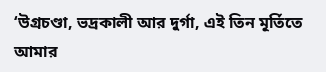‘উগ্রচণ্ডা, ভদ্রকালী আর দুর্গা, এই তিন মূর্তিতে আমার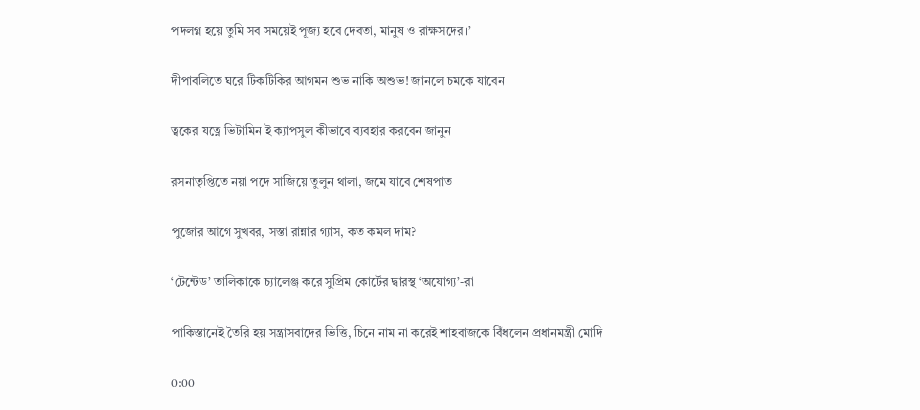পদলগ্ন হয়ে তুমি সব সময়েই পূজ্য হবে দেবতা, মানুষ ও রাক্ষসদের।’

দীপাবলিতে ঘরে টিকটিকির আগমন শুভ নাকি অশুভ! জানলে চমকে যাবেন

ত্বকের যত্নে ভিটামিন ই ক্যাপসুল কীভাবে ব্যবহার করবেন জানুন

রসনাতৃপ্তিতে নয়া পদে সাজিয়ে তুলুন থালা, জমে যাবে শেষপাত

পুজোর আগে সুখবর, সস্তা রান্নার গ্যাস, কত কমল দাম?

‘টেন্টেড’ তালিকাকে চ্যালেঞ্জ করে সুপ্রিম কোর্টের দ্বারস্থ ‘অযোগ্য’-রা

পাকিস্তানেই তৈরি হয় সন্ত্রাসবাদের ভিত্তি, চিনে নাম না করেই শাহবাজকে বিঁধলেন প্রধানমন্ত্রী মোদি

0:00